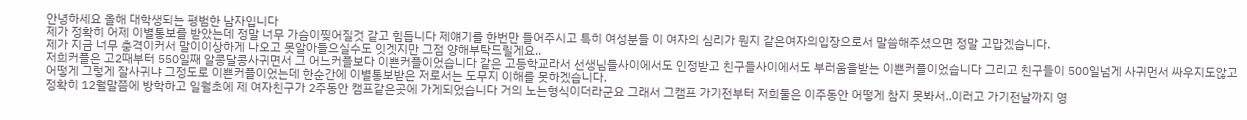안녕하세요 올해 대학생되는 평범한 남자입니다
제가 정확히 어제 이별통보를 받았는데 정말 너무 가슴이찢어질것 같고 힘듭니다 제얘기를 한번만 들어주시고 특히 여성분들 이 여자의 심리가 뭔지 같은여자의입장으로서 말씀해주셨으면 정말 고맙겠습니다.
제가 지금 너무 충격이커서 말이이상하게 나오고 못알아들으실수도 잇겟지만 그점 양해부탁드릴게요..
저희커플은 고2때부터 550일째 알콩달콩사귀면서 그 어느커플보다 이쁜커플이었습니다 같은 고등학교라서 선생님들사이에서도 인정받고 친구들사이에서도 부러움을받는 이쁜커플이었습니다 그리고 친구들이 500일넘게 사귀먼서 싸우지도않고 어떻게 그렇게 잘사귀냐 그정도로 이쁜커플이었는데 한순간에 이별통보받은 저로서는 도무지 이해를 못하겠습니다.
정확히 12월말쯤에 방학하고 일월초에 제 여자친구가 2주동안 캠프같은곳에 가게되었습니다 거의 노는형식이더라군요 그래서 그캠프 가기전부터 저희둘은 이주동안 어떻게 참지 못봐서..이러고 가기전날까지 영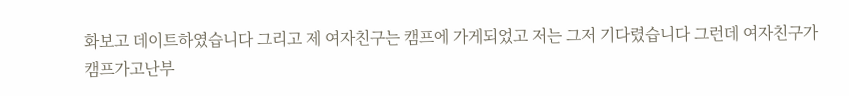화보고 데이트하였습니다 그리고 제 여자친구는 캠프에 가게되었고 저는 그저 기다렸습니다 그런데 여자친구가 캠프가고난부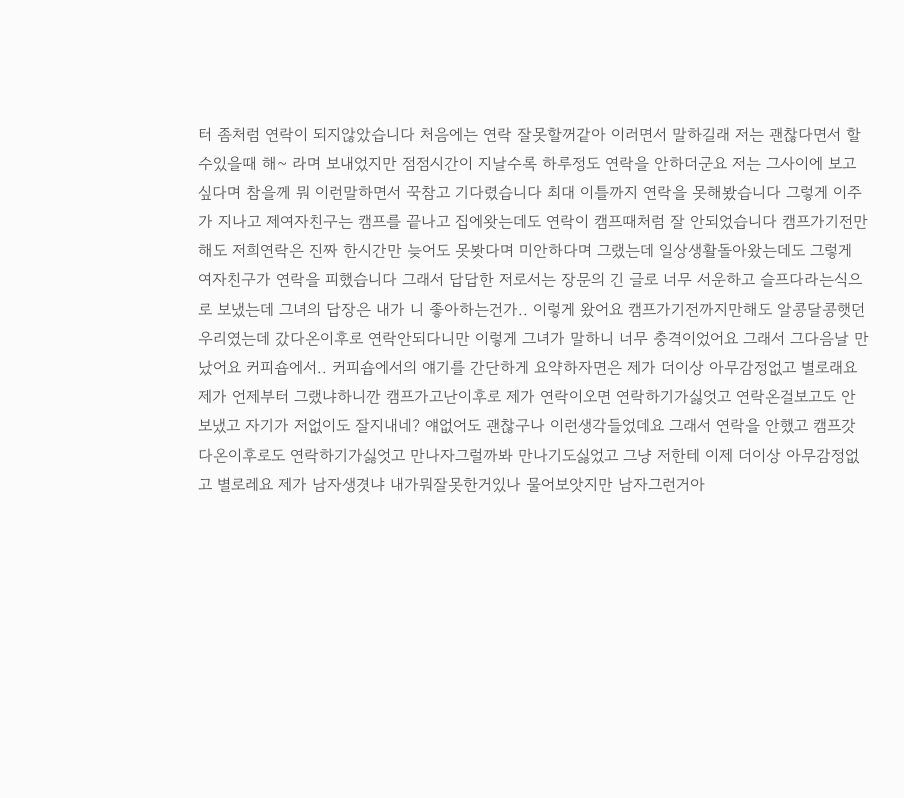터 좀처럼 연락이 되지않았습니다 처음에는 연락 잘못할꺼같아 이러면서 말하길래 저는 괜찮다면서 할수있을때 해~ 라며 보내었지만 점점시간이 지날수록 하루정도 연락을 안하더군요 저는 그사이에 보고싶다며 참을께 뭐 이런말하면서 꾹참고 기다렸습니다 최대 이틀까지 연락을 못해봤습니다 그렇게 이주가 지나고 제여자친구는 캠프를 끝나고 집에왓는데도 연락이 캠프때처럼 잘 안되었습니다 캠프가기전만해도 저희연락은 진짜 한시간만 늦어도 못봣다며 미안하다며 그랬는데 일상생활돌아왔는데도 그렇게 여자친구가 연락을 피했습니다 그래서 답답한 저로서는 장문의 긴 글로 너무 서운하고 슬프다라는식으로 보냈는데 그녀의 답장은 내가 니 좋아하는건가.. 이렇게 왔어요 캠프가기전까지만해도 알콩달콩햇던 우리였는데 갔다온이후로 연락안되다니만 이렇게 그녀가 말하니 너무 충격이었어요 그래서 그다음날 만났어요 커피숍에서.. 커피숍에서의 얘기를 간단하게 요약하자면은 제가 더이상 아무감정없고 별로래요 제가 언제부터 그랬냐하니깐 캠프가고난이후로 제가 연락이오면 연락하기가싫엇고 연락온걸보고도 안보냈고 자기가 저없이도 잘지내네? 얘없어도 괜찮구나 이런생각들었데요 그래서 연락을 안했고 캠프갓다온이후로도 연락하기가싫엇고 만나자그럴까봐 만나기도싫었고 그냥 저한테 이제 더이상 아무감정없고 별로레요 제가 남자생겻냐 내가뭐잘못한거있나 물어보앗지만 남자그런거아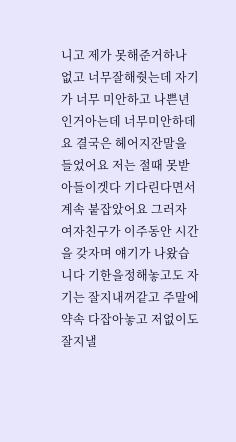니고 제가 못해준거하나 없고 너무잘해줫는데 자기가 너무 미안하고 나쁜년인거아는데 너무미안하데요 결국은 헤어지잔말을 들었어요 저는 절때 못받아들이겟다 기다린다면서 계속 붙잡았어요 그러자 여자친구가 이주동안 시간을 갖자며 얘기가 나왔습니다 기한을정해놓고도 자기는 잘지내꺼같고 주말에 약속 다잡아놓고 저없이도 잘지낼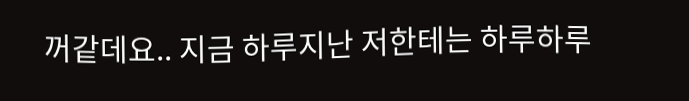꺼같데요.. 지금 하루지난 저한테는 하루하루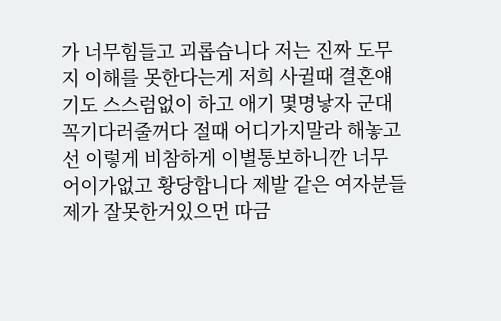가 너무힘들고 괴롭습니다 저는 진짜 도무지 이해를 못한다는게 저희 사귈때 결혼얘기도 스스럼없이 하고 애기 몇명낳자 군대 꼭기다러줄꺼다 절때 어디가지말라 해놓고선 이렇게 비참하게 이별통보하니깐 너무 어이가없고 황당합니다 제발 같은 여자분들 제가 잘못한거있으먼 따금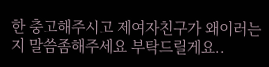한 충고해주시고 제여자친구가 왜이러는지 말씀좀해주세요 부탁드릴게요..